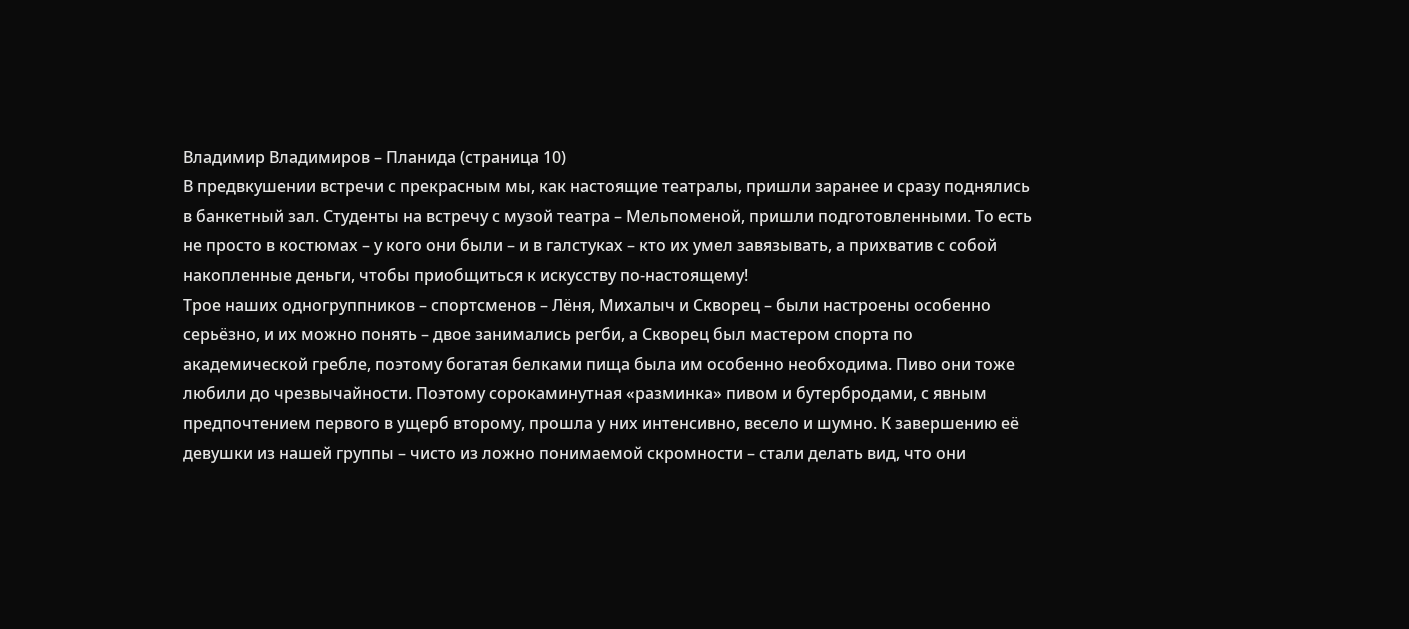Владимир Владимиров – Планида (страница 10)
В предвкушении встречи с прекрасным мы, как настоящие театралы, пришли заранее и сразу поднялись в банкетный зал. Студенты на встречу с музой театра – Мельпоменой, пришли подготовленными. То есть не просто в костюмах – у кого они были – и в галстуках – кто их умел завязывать, а прихватив с собой накопленные деньги, чтобы приобщиться к искусству по-настоящему!
Трое наших одногруппников – спортсменов – Лёня, Михалыч и Скворец – были настроены особенно серьёзно, и их можно понять – двое занимались регби, а Скворец был мастером спорта по академической гребле, поэтому богатая белками пища была им особенно необходима. Пиво они тоже любили до чрезвычайности. Поэтому сорокаминутная «разминка» пивом и бутербродами, с явным предпочтением первого в ущерб второму, прошла у них интенсивно, весело и шумно. К завершению её девушки из нашей группы – чисто из ложно понимаемой скромности – стали делать вид, что они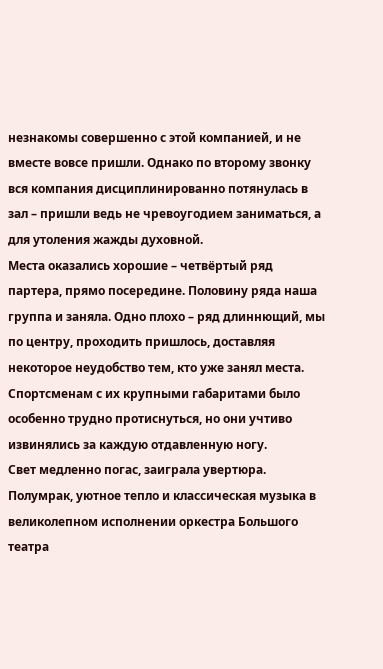незнакомы совершенно с этой компанией, и не вместе вовсе пришли. Однако по второму звонку вся компания дисциплинированно потянулась в зал – пришли ведь не чревоугодием заниматься, а для утоления жажды духовной.
Места оказались хорошие – четвёртый ряд партера, прямо посередине. Половину ряда наша группа и заняла. Одно плохо – ряд длиннющий, мы по центру, проходить пришлось, доставляя некоторое неудобство тем, кто уже занял места. Спортсменам с их крупными габаритами было особенно трудно протиснуться, но они учтиво извинялись за каждую отдавленную ногу.
Свет медленно погас, заиграла увертюра. Полумрак, уютное тепло и классическая музыка в великолепном исполнении оркестра Большого театра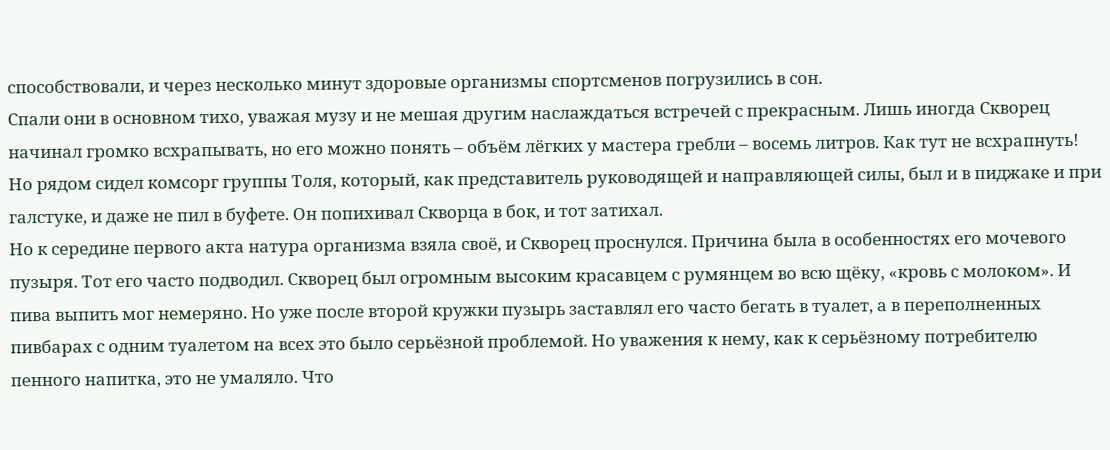способствовали, и через несколько минут здоровые организмы спортсменов погрузились в сон.
Спали они в основном тихо, уважая музу и не мешая другим наслаждаться встречей с прекрасным. Лишь иногда Скворец начинал громко всхрапывать, но его можно понять – объём лёгких у мастера гребли – восемь литров. Как тут не всхрапнуть! Но рядом сидел комсорг группы Толя, который, как представитель руководящей и направляющей силы, был и в пиджаке и при галстуке, и даже не пил в буфете. Он попихивал Скворца в бок, и тот затихал.
Но к середине первого акта натура организма взяла своё, и Скворец проснулся. Причина была в особенностях его мочевого пузыря. Тот его часто подводил. Скворец был огромным высоким красавцем с румянцем во всю щёку, «кровь с молоком». И пива выпить мог немеряно. Но уже после второй кружки пузырь заставлял его часто бегать в туалет, а в переполненных пивбарах с одним туалетом на всех это было серьёзной проблемой. Но уважения к нему, как к серьёзному потребителю пенного напитка, это не умаляло. Что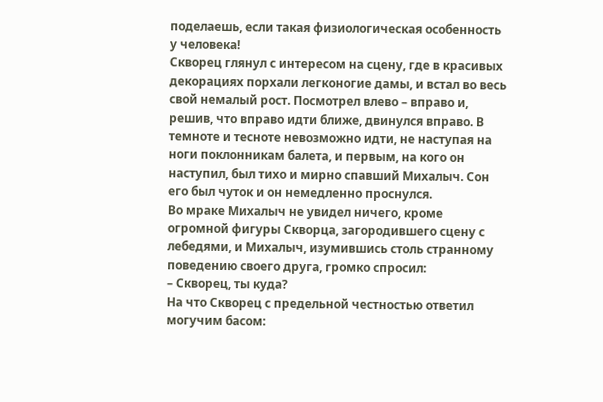поделаешь, если такая физиологическая особенность у человека!
Скворец глянул с интересом на сцену, где в красивых декорациях порхали легконогие дамы, и встал во весь свой немалый рост. Посмотрел влево – вправо и, решив, что вправо идти ближе, двинулся вправо. В темноте и тесноте невозможно идти, не наступая на ноги поклонникам балета, и первым, на кого он наступил, был тихо и мирно спавший Михалыч. Сон его был чуток и он немедленно проснулся.
Во мраке Михалыч не увидел ничего, кроме огромной фигуры Скворца, загородившего сцену с лебедями, и Михалыч, изумившись столь странному поведению своего друга, громко спросил:
– Скворец, ты куда?
На что Скворец с предельной честностью ответил могучим басом: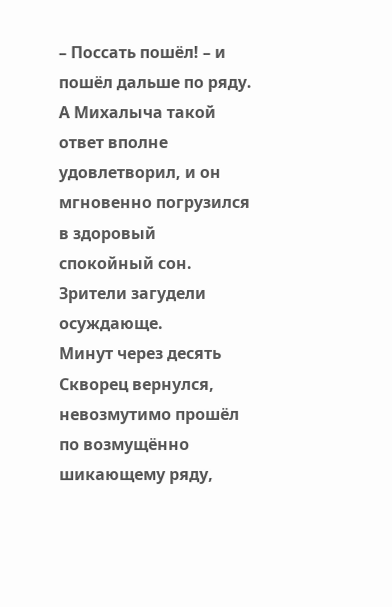– Поссать пошёл! – и пошёл дальше по ряду.
А Михалыча такой ответ вполне удовлетворил, и он мгновенно погрузился в здоровый спокойный сон. Зрители загудели осуждающе.
Минут через десять Скворец вернулся, невозмутимо прошёл по возмущённо шикающему ряду,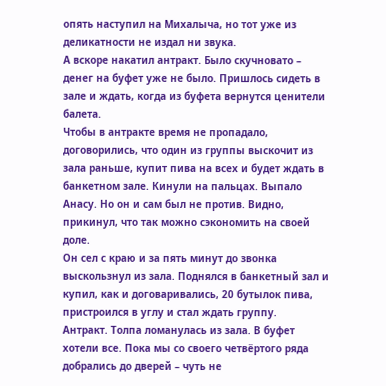опять наступил на Михалыча, но тот уже из деликатности не издал ни звука.
А вскоре накатил антракт. Было скучновато – денег на буфет уже не было. Пришлось сидеть в зале и ждать, когда из буфета вернутся ценители балета.
Чтобы в антракте время не пропадало, договорились, что один из группы выскочит из зала раньше, купит пива на всех и будет ждать в банкетном зале. Кинули на пальцах. Выпало Анасу. Но он и сам был не против. Видно, прикинул, что так можно сэкономить на своей доле.
Он сел с краю и за пять минут до звонка выскользнул из зала. Поднялся в банкетный зал и купил, как и договаривались, 20 бутылок пива, пристроился в углу и стал ждать группу.
Антракт. Толпа ломанулась из зала. В буфет хотели все. Пока мы со своего четвёртого ряда добрались до дверей – чуть не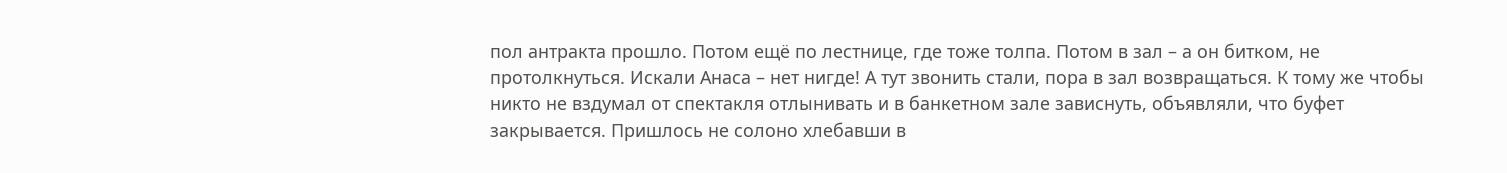пол антракта прошло. Потом ещё по лестнице, где тоже толпа. Потом в зал – а он битком, не протолкнуться. Искали Анаса – нет нигде! А тут звонить стали, пора в зал возвращаться. К тому же чтобы никто не вздумал от спектакля отлынивать и в банкетном зале зависнуть, объявляли, что буфет закрывается. Пришлось не солоно хлебавши в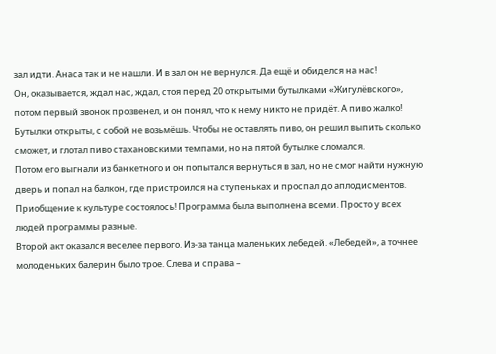зал идти. Анаса так и не нашли. И в зал он не вернулся. Да ещё и обиделся на нас!
Он, оказывается, ждал нас, ждал, стоя перед 20 открытыми бутылками «Жигулёвского», потом первый звонок прозвенел, и он понял, что к нему никто не придёт. А пиво жалко! Бутылки открыты, с собой не возьмёшь. Чтобы не оставлять пиво, он решил выпить сколько сможет, и глотал пиво стахановскими темпами, но на пятой бутылке сломался.
Потом его выгнали из банкетного и он попытался вернуться в зал, но не смог найти нужную дверь и попал на балкон, где пристроился на ступеньках и проспал до аплодисментов.
Приобщение к культуре состоялось! Программа была выполнена всеми. Просто у всех людей программы разные.
Второй акт оказался веселее первого. Из-за танца маленьких лебедей. «Лебедей», а точнее молоденьких балерин было трое. Слева и справа –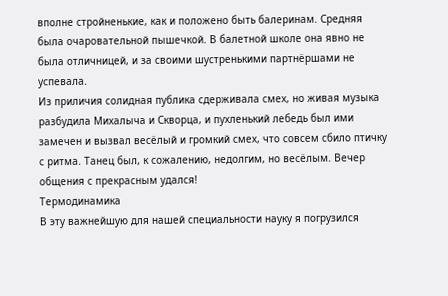вполне стройненькие, как и положено быть балеринам. Средняя была очаровательной пышечкой. В балетной школе она явно не была отличницей, и за своими шустренькими партнёршами не успевала.
Из приличия солидная публика сдерживала смех, но живая музыка разбудила Михалыча и Скворца, и пухленький лебедь был ими замечен и вызвал весёлый и громкий смех, что совсем сбило птичку с ритма. Танец был, к сожалению, недолгим, но весёлым. Вечер общения с прекрасным удался!
Термодинамика
В эту важнейшую для нашей специальности науку я погрузился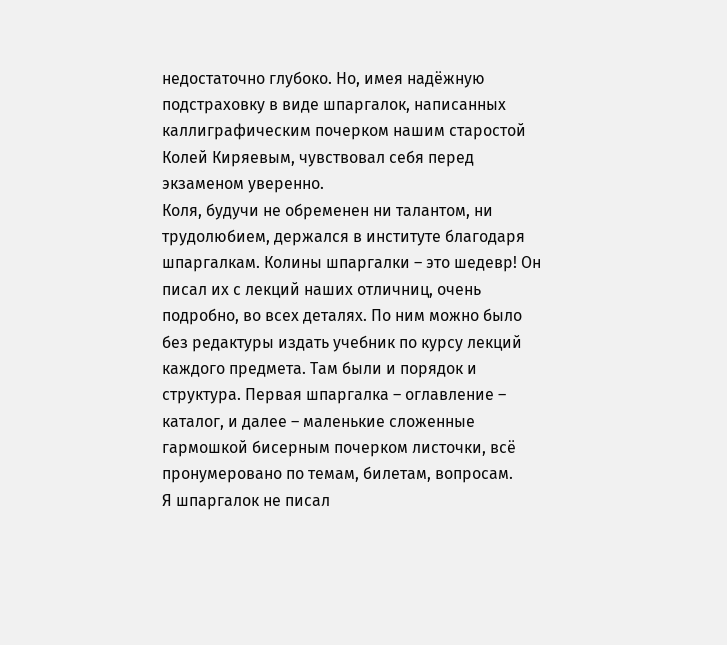недостаточно глубоко. Но, имея надёжную подстраховку в виде шпаргалок, написанных каллиграфическим почерком нашим старостой Колей Киряевым, чувствовал себя перед экзаменом уверенно.
Коля, будучи не обременен ни талантом, ни трудолюбием, держался в институте благодаря шпаргалкам. Колины шпаргалки – это шедевр! Он писал их с лекций наших отличниц, очень подробно, во всех деталях. По ним можно было без редактуры издать учебник по курсу лекций каждого предмета. Там были и порядок и структура. Первая шпаргалка – оглавление – каталог, и далее – маленькие сложенные гармошкой бисерным почерком листочки, всё пронумеровано по темам, билетам, вопросам.
Я шпаргалок не писал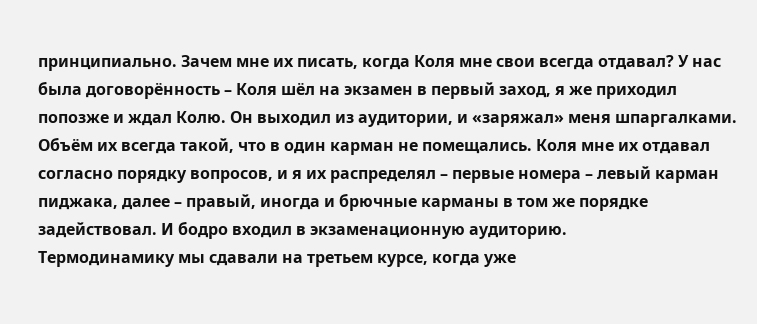принципиально. Зачем мне их писать, когда Коля мне свои всегда отдавал? У нас была договорённость – Коля шёл на экзамен в первый заход, я же приходил попозже и ждал Колю. Он выходил из аудитории, и «заряжал» меня шпаргалками. Объём их всегда такой, что в один карман не помещались. Коля мне их отдавал согласно порядку вопросов, и я их распределял – первые номера – левый карман пиджака, далее – правый, иногда и брючные карманы в том же порядке задействовал. И бодро входил в экзаменационную аудиторию.
Термодинамику мы сдавали на третьем курсе, когда уже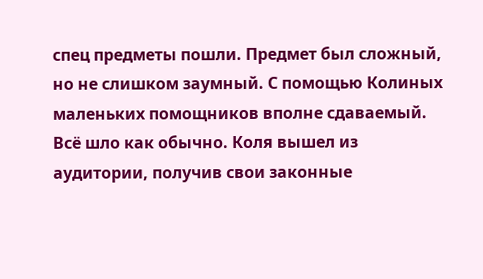спец предметы пошли. Предмет был сложный, но не слишком заумный. С помощью Колиных маленьких помощников вполне сдаваемый.
Всё шло как обычно. Коля вышел из аудитории, получив свои законные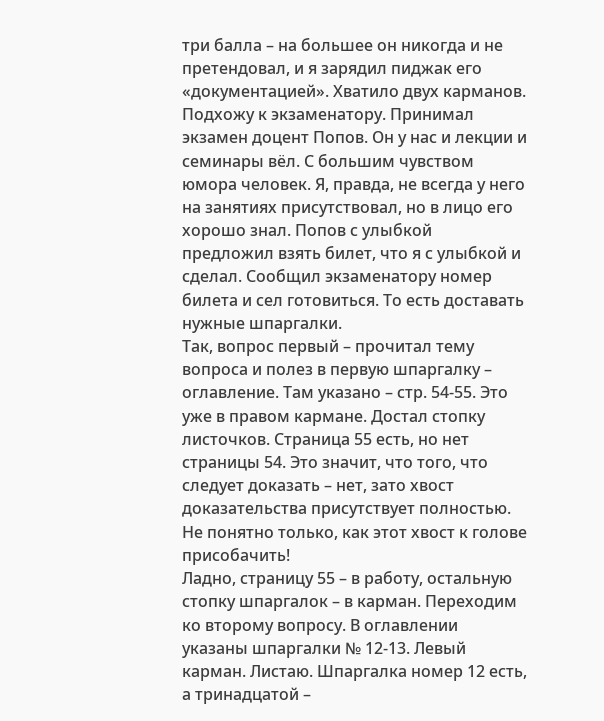три балла – на большее он никогда и не претендовал, и я зарядил пиджак его «документацией». Хватило двух карманов. Подхожу к экзаменатору. Принимал экзамен доцент Попов. Он у нас и лекции и семинары вёл. С большим чувством юмора человек. Я, правда, не всегда у него на занятиях присутствовал, но в лицо его хорошо знал. Попов с улыбкой предложил взять билет, что я с улыбкой и сделал. Сообщил экзаменатору номер билета и сел готовиться. То есть доставать нужные шпаргалки.
Так, вопрос первый – прочитал тему вопроса и полез в первую шпаргалку – оглавление. Там указано – стр. 54-55. Это уже в правом кармане. Достал стопку листочков. Страница 55 есть, но нет страницы 54. Это значит, что того, что следует доказать – нет, зато хвост доказательства присутствует полностью. Не понятно только, как этот хвост к голове присобачить!
Ладно, страницу 55 – в работу, остальную стопку шпаргалок – в карман. Переходим ко второму вопросу. В оглавлении указаны шпаргалки № 12-13. Левый карман. Листаю. Шпаргалка номер 12 есть, а тринадцатой –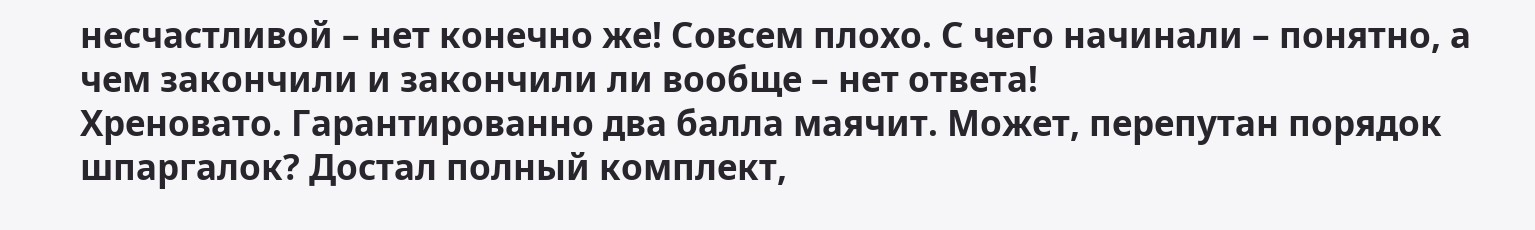несчастливой – нет конечно же! Совсем плохо. С чего начинали – понятно, а чем закончили и закончили ли вообще – нет ответа!
Хреновато. Гарантированно два балла маячит. Может, перепутан порядок шпаргалок? Достал полный комплект,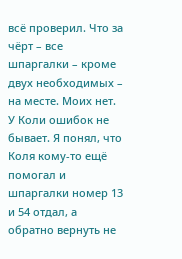всё проверил. Что за чёрт – все шпаргалки – кроме двух необходимых – на месте. Моих нет. У Коли ошибок не бывает. Я понял, что Коля кому-то ещё помогал и шпаргалки номер 13 и 54 отдал, а обратно вернуть не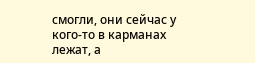смогли, они сейчас у кого-то в карманах лежат, а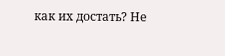как их достать? Не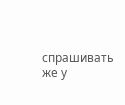спрашивать же у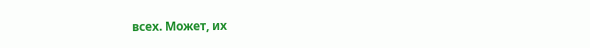всех. Может, их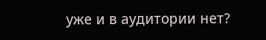уже и в аудитории нет?